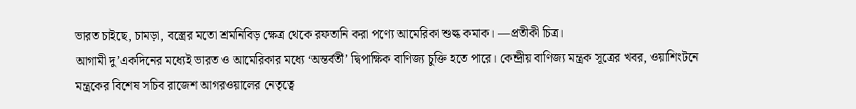ভারত চাইছে, চামড়া, বস্ত্রের মতো শ্রমনিবিড় ক্ষেত্র থেকে রফতানি করা পণ্যে আমেরিকা শুল্ক কমাক। —প্রতীকী চিত্র।
আগামী দু’একদিনের মধ্যেই ভারত ও আমেরিকার মধ্যে ‘অন্তর্বর্তী’ দ্বিপাক্ষিক বাণিজ্য চুক্তি হতে পারে। কেন্দ্রীয় বাণিজ্য মন্ত্রক সূত্রের খবর, ওয়াশিংটনে মন্ত্রকের বিশেষ সচিব রাজেশ আগরওয়ালের নেতৃত্বে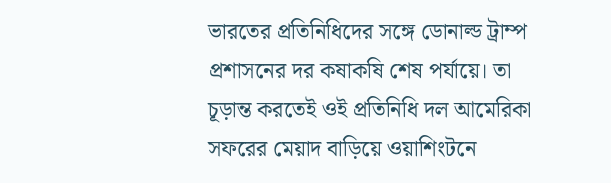ভারতের প্রতিনিধিদের সঙ্গে ডোনাল্ড ট্রাম্প প্রশাসনের দর কষাকষি শেষ পর্যায়ে। তা চূড়ান্ত করতেই ওই প্রতিনিধি দল আমেরিকা সফরের মেয়াদ বাড়িয়ে ওয়াশিংটনে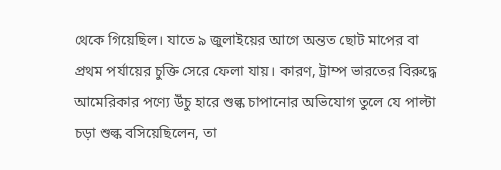থেকে গিয়েছিল। যাতে ৯ জুলাইয়ের আগে অন্তত ছোট মাপের বা প্রথম পর্যায়ের চুক্তি সেরে ফেলা যায়। কারণ, ট্রাম্প ভারতের বিরুদ্ধে আমেরিকার পণ্যে উঁচু হারে শুল্ক চাপানোর অভিযোগ তুলে যে পাল্টা চড়া শুল্ক বসিয়েছিলেন, তা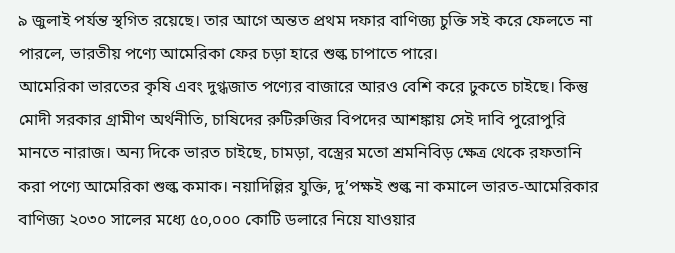৯ জুলাই পর্যন্ত স্থগিত রয়েছে। তার আগে অন্তত প্রথম দফার বাণিজ্য চুক্তি সই করে ফেলতে না পারলে, ভারতীয় পণ্যে আমেরিকা ফের চড়া হারে শুল্ক চাপাতে পারে।
আমেরিকা ভারতের কৃষি এবং দুগ্ধজাত পণ্যের বাজারে আরও বেশি করে ঢুকতে চাইছে। কিন্তু মোদী সরকার গ্রামীণ অর্থনীতি, চাষিদের রুটিরুজির বিপদের আশঙ্কায় সেই দাবি পুরোপুরি মানতে নারাজ। অন্য দিকে ভারত চাইছে, চামড়া, বস্ত্রের মতো শ্রমনিবিড় ক্ষেত্র থেকে রফতানি করা পণ্যে আমেরিকা শুল্ক কমাক। নয়াদিল্লির যুক্তি, দু’পক্ষই শুল্ক না কমালে ভারত-আমেরিকার বাণিজ্য ২০৩০ সালের মধ্যে ৫০,০০০ কোটি ডলারে নিয়ে যাওয়ার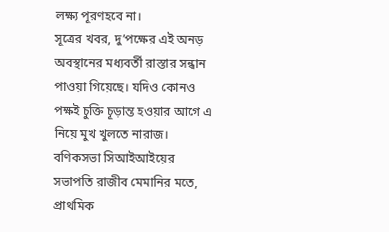লক্ষ্য পূরণহবে না।
সূত্রের খবর, দু’পক্ষের এই অনড় অবস্থানের মধ্যবর্তী রাস্তার সন্ধান পাওয়া গিয়েছে। যদিও কোনও পক্ষই চুক্তি চূড়ান্ত হওয়ার আগে এ নিয়ে মুখ খুলতে নারাজ। বণিকসভা সিআইআইয়ের সভাপতি রাজীব মেমানির মতে, প্রাথমিক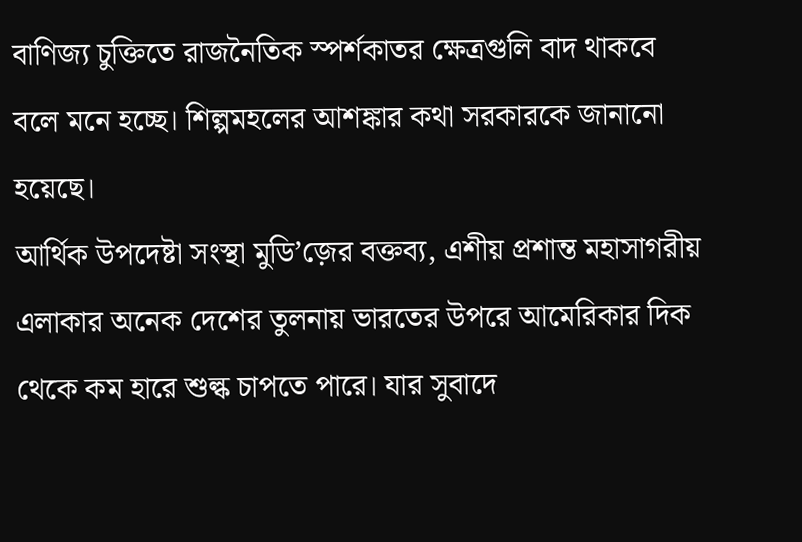বাণিজ্য চুক্তিতে রাজনৈতিক স্পর্শকাতর ক্ষেত্রগুলি বাদ থাকবে বলে মনে হচ্ছে। শিল্পমহলের আশঙ্কার কথা সরকারকে জানানো হয়েছে।
আর্থিক উপদেষ্টা সংস্থা মুডি’জ়ের বক্তব্য, এশীয় প্রশান্ত মহাসাগরীয় এলাকার অনেক দেশের তুলনায় ভারতের উপরে আমেরিকার দিক থেকে কম হারে শুল্ক চাপতে পারে। যার সুবাদে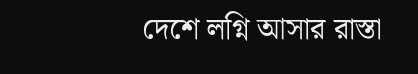দেশে লগ্নি আসার রাস্তা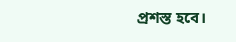প্রশস্ত হবে।